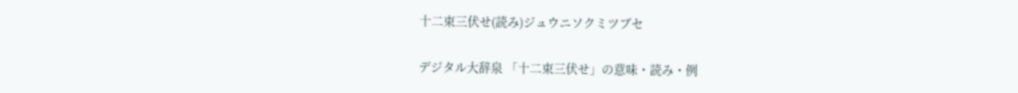十二束三伏せ(読み)ジュウニソクミツブセ

デジタル大辞泉 「十二束三伏せ」の意味・読み・例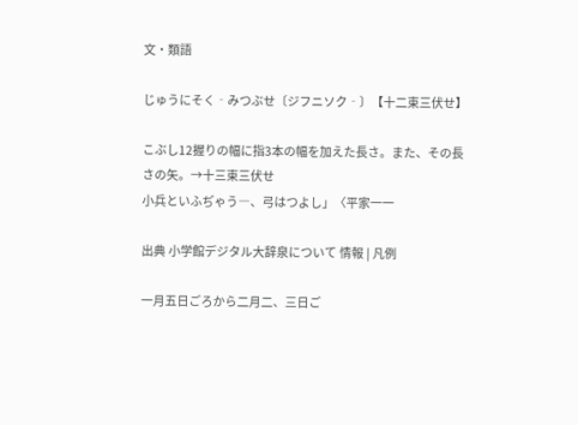文・類語

じゅうにそく‐みつぶせ〔ジフニソク‐〕【十二束三伏せ】

こぶし12握りの幅に指3本の幅を加えた長さ。また、その長さの矢。→十三束三伏せ
小兵といふぢゃう―、弓はつよし」〈平家一一

出典 小学館デジタル大辞泉について 情報 | 凡例

一月五日ごろから二月二、三日ご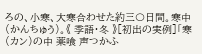ろの、小寒、大寒合わせた約三〇日間。寒中(かんちゅう)。《 季語・冬 》[初出の実例]「寒(カン)の中 薬喰 声つかふ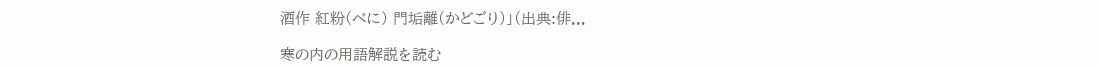酒作 紅粉(べに) 門垢離(かどごり)」(出典:俳...

寒の内の用語解説を読む